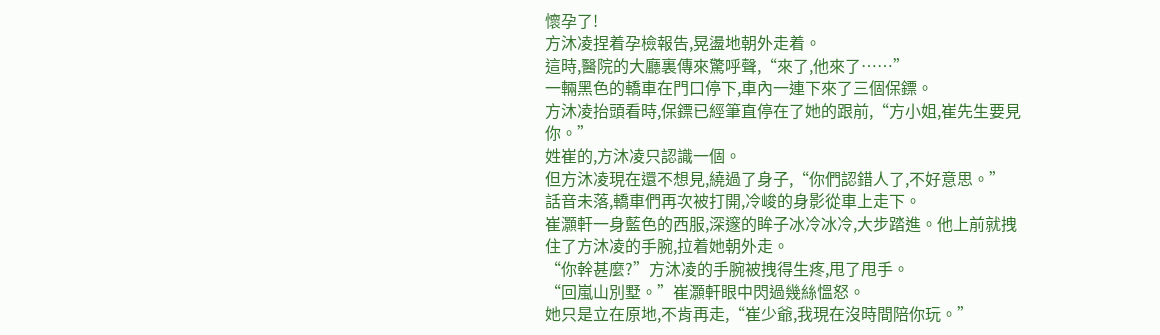懷孕了!
方沐凌捏着孕檢報告,晃盪地朝外走着。
這時,醫院的大廳裏傳來驚呼聲,“來了,他來了……”
一輛黑色的轎車在門口停下,車內一連下來了三個保鏢。
方沐凌抬頭看時,保鏢已經筆直停在了她的跟前,“方小姐,崔先生要見你。”
姓崔的,方沐凌只認識一個。
但方沐凌現在還不想見,繞過了身子,“你們認錯人了,不好意思。”
話音未落,轎車們再次被打開,冷峻的身影從車上走下。
崔灝軒一身藍色的西服,深邃的眸子冰冷冰冷,大步踏進。他上前就拽住了方沐凌的手腕,拉着她朝外走。
“你幹甚麼?”方沐凌的手腕被拽得生疼,甩了甩手。
“回嵐山別墅。”崔灝軒眼中閃過幾絲慍怒。
她只是立在原地,不肯再走,“崔少爺,我現在沒時間陪你玩。”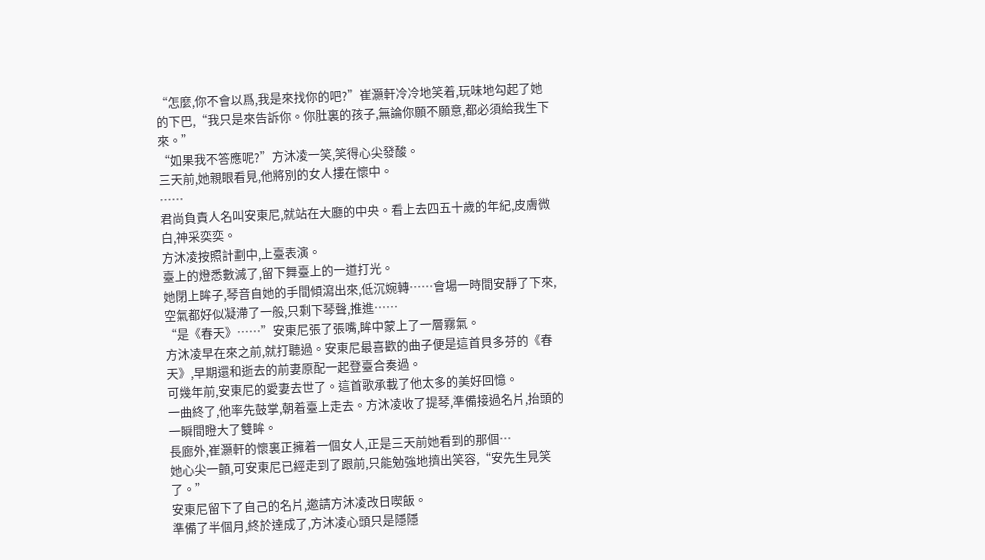“怎麼,你不會以爲,我是來找你的吧?”崔灝軒冷冷地笑着,玩味地勾起了她的下巴,“我只是來告訴你。你肚裏的孩子,無論你願不願意,都必須給我生下來。”
“如果我不答應呢?”方沐凌一笑,笑得心尖發酸。
三天前,她親眼看見,他將別的女人摟在懷中。
……
君尚負責人名叫安東尼,就站在大廳的中央。看上去四五十歲的年紀,皮膚微白,神采奕奕。
方沐凌按照計劃中,上臺表演。
臺上的燈悉數滅了,留下舞臺上的一道打光。
她閉上眸子,琴音自她的手間傾瀉出來,低沉婉轉……會場一時間安靜了下來,空氣都好似凝滯了一般,只剩下琴聲,推進……
“是《春天》……”安東尼張了張嘴,眸中蒙上了一層霧氣。
方沐凌早在來之前,就打聽過。安東尼最喜歡的曲子便是這首貝多芬的《春天》,早期還和逝去的前妻原配一起登臺合奏過。
可幾年前,安東尼的愛妻去世了。這首歌承載了他太多的美好回憶。
一曲終了,他率先鼓掌,朝着臺上走去。方沐凌收了提琴,準備接過名片,抬頭的一瞬間瞪大了雙眸。
長廊外,崔灝軒的懷裏正擁着一個女人,正是三天前她看到的那個…
她心尖一顫,可安東尼已經走到了跟前,只能勉強地擠出笑容,“安先生見笑了。”
安東尼留下了自己的名片,邀請方沐凌改日喫飯。
準備了半個月,終於達成了,方沐凌心頭只是隱隱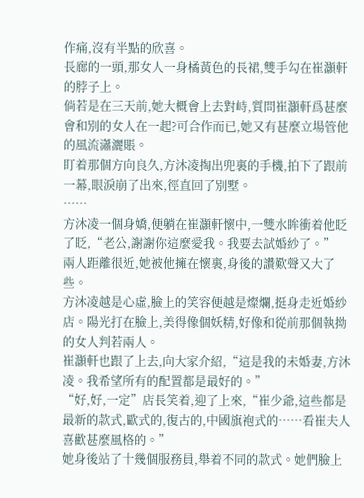作痛,沒有半點的欣喜。
長廊的一頭,那女人一身橘黃色的長裙,雙手勾在崔灝軒的脖子上。
倘若是在三天前,她大概會上去對峙,質問崔灝軒爲甚麼會和別的女人在一起?可合作而已,她又有甚麼立場管他的風流瀟灑賬。
盯着那個方向良久,方沐凌掏出兜裏的手機,拍下了跟前一幕,眼淚崩了出來,徑直回了別墅。
……
方沐凌一個身嬌,便躺在崔灝軒懷中,一雙水眸衝着他眨了眨,“老公,謝謝你這麼愛我。我要去試婚紗了。”
兩人距離很近,她被他擁在懷裏,身後的讚歎聲又大了些。
方沐凌越是心虛,臉上的笑容便越是燦爛,挺身走近婚紗店。陽光打在臉上,美得像個妖精,好像和從前那個執拗的女人判若兩人。
崔灝軒也跟了上去,向大家介紹,“這是我的未婚妻,方沐凌。我希望所有的配置都是最好的。”
“好,好,一定”店長笑着,迎了上來,“崔少爺,這些都是最新的款式,歐式的,復古的,中國旗袍式的……看崔夫人喜歡甚麼風格的。”
她身後站了十幾個服務員,舉着不同的款式。她們臉上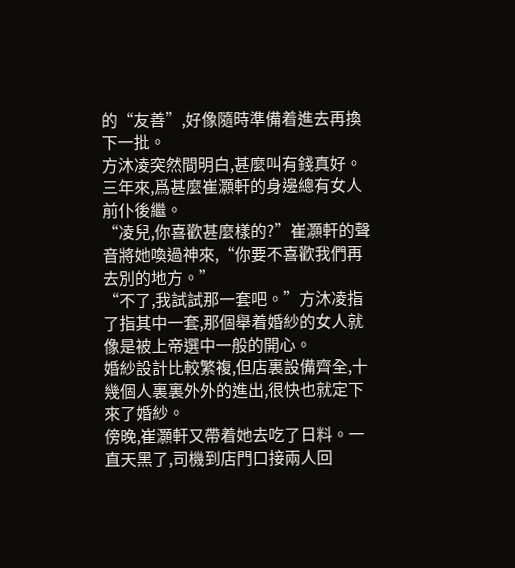的“友善”,好像隨時準備着進去再換下一批。
方沐凌突然間明白,甚麼叫有錢真好。三年來,爲甚麼崔灝軒的身邊總有女人前仆後繼。
“凌兒,你喜歡甚麼樣的?”崔灝軒的聲音將她喚過神來,“你要不喜歡我們再去別的地方。”
“不了,我試試那一套吧。”方沐凌指了指其中一套,那個舉着婚紗的女人就像是被上帝選中一般的開心。
婚紗設計比較繁複,但店裏設備齊全,十幾個人裏裏外外的進出,很快也就定下來了婚紗。
傍晚,崔灝軒又帶着她去吃了日料。一直天黑了,司機到店門口接兩人回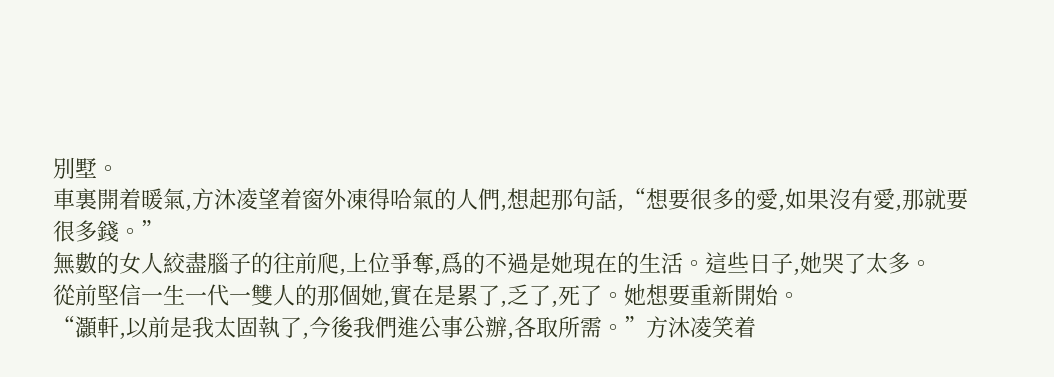別墅。
車裏開着暖氣,方沐凌望着窗外凍得哈氣的人們,想起那句話,“想要很多的愛,如果沒有愛,那就要很多錢。”
無數的女人絞盡腦子的往前爬,上位爭奪,爲的不過是她現在的生活。這些日子,她哭了太多。
從前堅信一生一代一雙人的那個她,實在是累了,乏了,死了。她想要重新開始。
“灝軒,以前是我太固執了,今後我們進公事公辦,各取所需。”方沐凌笑着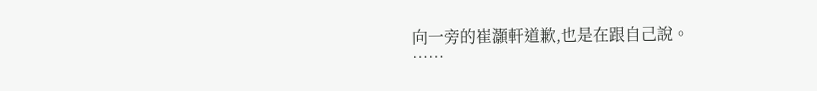向一旁的崔灝軒道歉,也是在跟自己說。
……